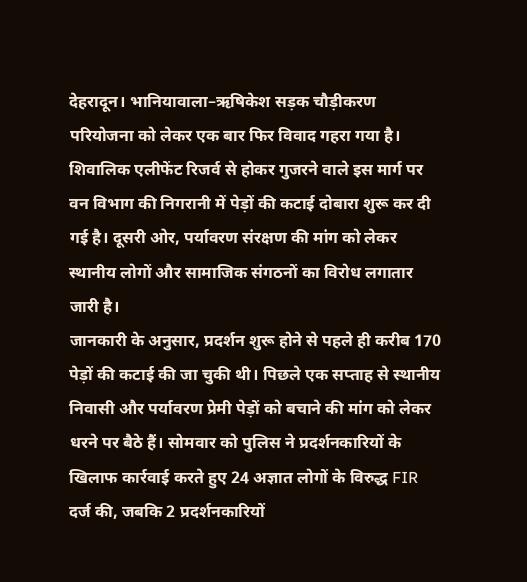देहरादून। भानियावाला–ऋषिकेश सड़क चौड़ीकरण परियोजना को लेकर एक बार फिर विवाद गहरा गया है। शिवालिक एलीफेंट रिजर्व से होकर गुजरने वाले इस मार्ग पर वन विभाग की निगरानी में पेड़ों की कटाई दोबारा शुरू कर दी गई है। दूसरी ओर, पर्यावरण संरक्षण की मांग को लेकर स्थानीय लोगों और सामाजिक संगठनों का विरोध लगातार जारी है।
जानकारी के अनुसार, प्रदर्शन शुरू होने से पहले ही करीब 170 पेड़ों की कटाई की जा चुकी थी। पिछले एक सप्ताह से स्थानीय निवासी और पर्यावरण प्रेमी पेड़ों को बचाने की मांग को लेकर धरने पर बैठे हैं। सोमवार को पुलिस ने प्रदर्शनकारियों के खिलाफ कार्रवाई करते हुए 24 अज्ञात लोगों के विरुद्ध FIR दर्ज की, जबकि 2 प्रदर्शनकारियों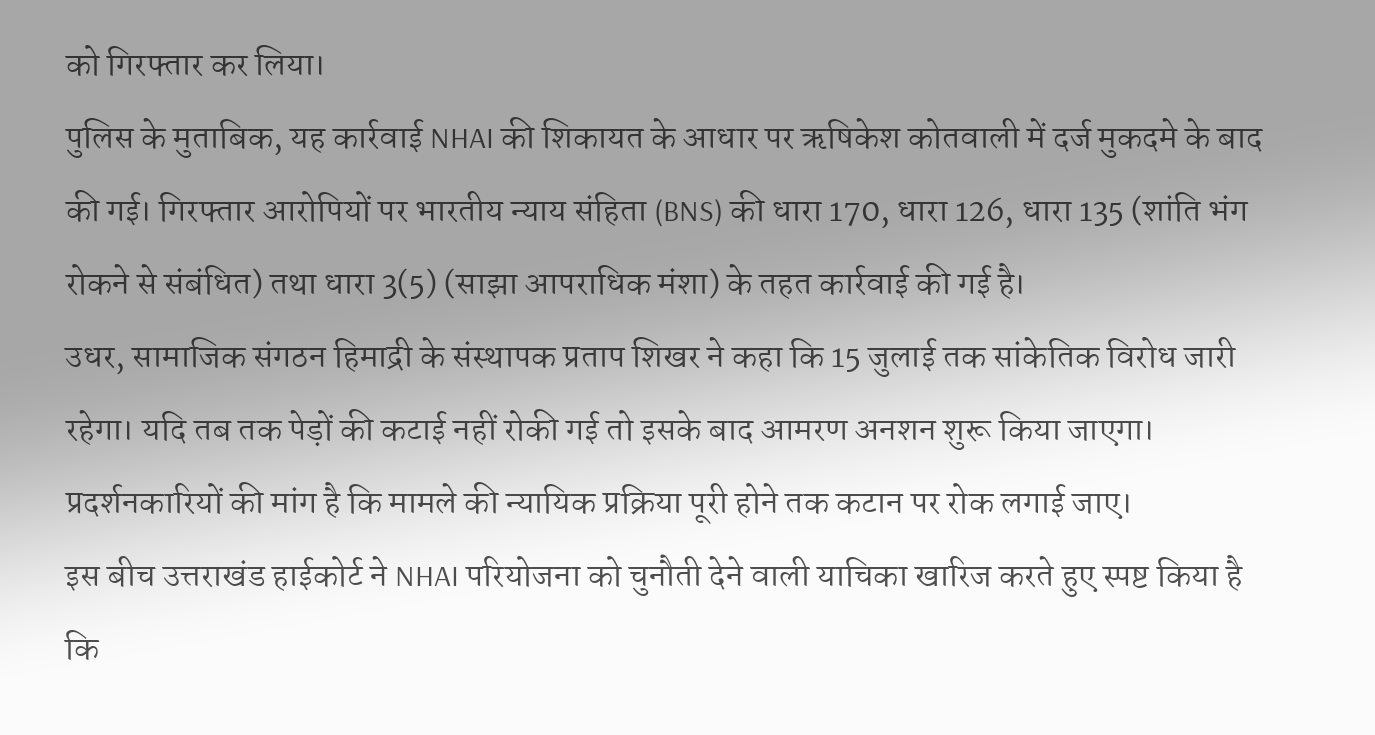को गिरफ्तार कर लिया।
पुलिस के मुताबिक, यह कार्रवाई NHAI की शिकायत के आधार पर ऋषिकेश कोतवाली में दर्ज मुकदमे के बाद की गई। गिरफ्तार आरोपियों पर भारतीय न्याय संहिता (BNS) की धारा 170, धारा 126, धारा 135 (शांति भंग रोकने से संबंधित) तथा धारा 3(5) (साझा आपराधिक मंशा) के तहत कार्रवाई की गई है।
उधर, सामाजिक संगठन हिमाद्री के संस्थापक प्रताप शिखर ने कहा कि 15 जुलाई तक सांकेतिक विरोध जारी रहेगा। यदि तब तक पेड़ों की कटाई नहीं रोकी गई तो इसके बाद आमरण अनशन शुरू किया जाएगा। प्रदर्शनकारियों की मांग है कि मामले की न्यायिक प्रक्रिया पूरी होने तक कटान पर रोक लगाई जाए।
इस बीच उत्तराखंड हाईकोर्ट ने NHAI परियोजना को चुनौती देने वाली याचिका खारिज करते हुए स्पष्ट किया है कि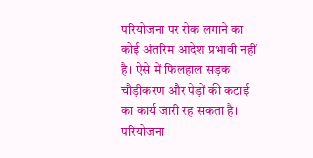परियोजना पर रोक लगाने का कोई अंतरिम आदेश प्रभावी नहीं है। ऐसे में फिलहाल सड़क चौड़ीकरण और पेड़ों की कटाई का कार्य जारी रह सकता है।
परियोजना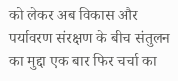को लेकर अब विकास और पर्यावरण संरक्षण के बीच संतुलन का मुद्दा एक बार फिर चर्चा का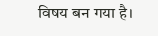विषय बन गया है।